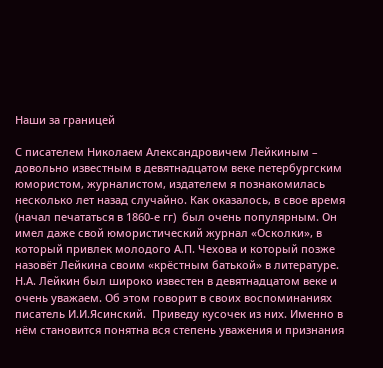Наши за границей

С писателем Николаем Александровичем Лейкиным – довольно известным в девятнадцатом веке петербургским юмористом, журналистом, издателем я познакомилась несколько лет назад случайно. Как оказалось, в свое время (начал печататься в 1860-е гг)  был очень популярным. Он имел даже свой юмористический журнал «Осколки», в который привлек молодого А.П. Чехова и который позже назовёт Лейкина своим «крёстным батькой» в литературе. Н.А. Лейкин был широко известен в девятнадцатом веке и очень уважаем. Об этом говорит в своих воспоминаниях писатель И.И.Ясинский.  Приведу кусочек из них. Именно в нём становится понятна вся степень уважения и признания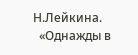Н.Лейкина.
  «Однажды в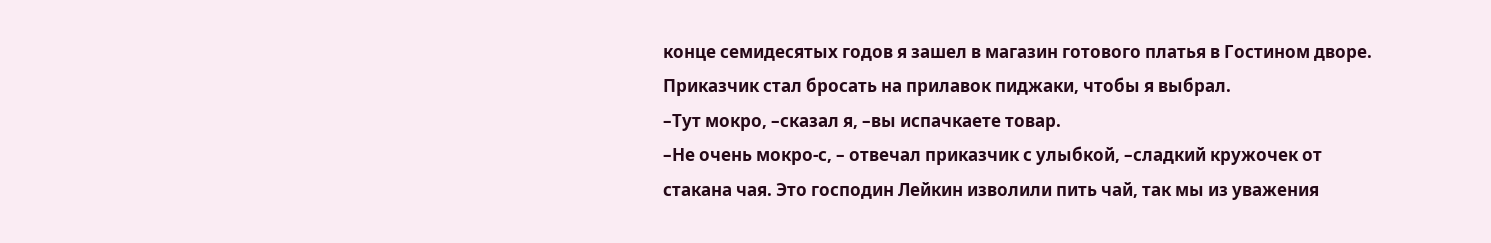конце семидесятых годов я зашел в магазин готового платья в Гостином дворе. Приказчик стал бросать на прилавок пиджаки, чтобы я выбрал.
–Тут мокро, –сказал я, –вы испачкаете товар.
–Не очень мокро-с, – отвечал приказчик с улыбкой, –сладкий кружочек от стакана чая. Это господин Лейкин изволили пить чай, так мы из уважения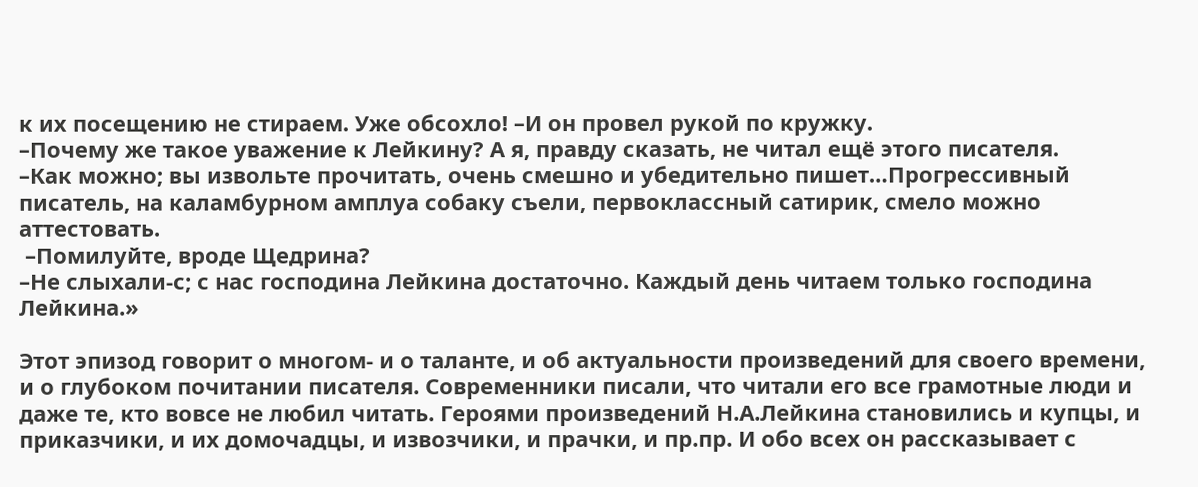к их посещению не стираем. Уже обсохло! –И он провел рукой по кружку.
–Почему же такое уважение к Лейкину? А я, правду сказать, не читал ещё этого писателя.
–Как можно; вы извольте прочитать, очень смешно и убедительно пишет…Прогрессивный писатель, на каламбурном амплуа собаку съели, первоклассный сатирик, смело можно аттестовать.
 –Помилуйте, вроде Щедрина?
–Не слыхали-с; с нас господина Лейкина достаточно. Каждый день читаем только господина Лейкина.»

Этот эпизод говорит о многом- и о таланте, и об актуальности произведений для своего времени, и о глубоком почитании писателя. Современники писали, что читали его все грамотные люди и даже те, кто вовсе не любил читать. Героями произведений Н.А.Лейкина становились и купцы, и приказчики, и их домочадцы, и извозчики, и прачки, и пр.пр. И обо всех он рассказывает с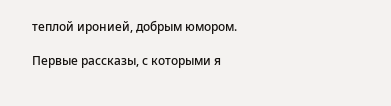теплой иронией, добрым юмором.

Первые рассказы, с которыми я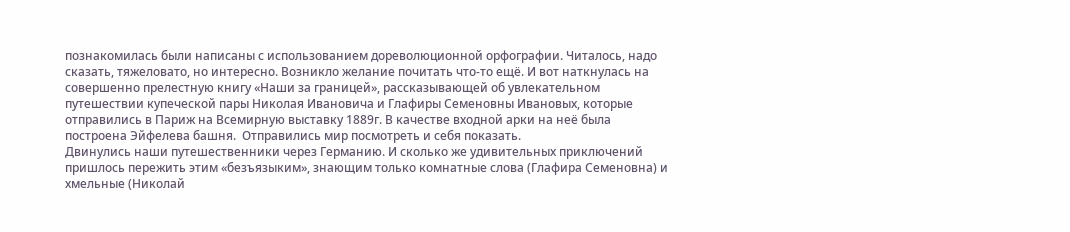познакомилась были написаны с использованием дореволюционной орфографии. Читалось, надо сказать, тяжеловато, но интересно. Возникло желание почитать что-то ещё. И вот наткнулась на совершенно прелестную книгу «Наши за границей», рассказывающей об увлекательном путешествии купеческой пары Николая Ивановича и Глафиры Семеновны Ивановых, которые отправились в Париж на Всемирную выставку 1889г. В качестве входной арки на неё была построена Эйфелева башня.  Отправились мир посмотреть и себя показать.
Двинулись наши путешественники через Германию. И сколько же удивительных приключений пришлось пережить этим «безъязыким», знающим только комнатные слова (Глафира Семеновна) и хмельные (Николай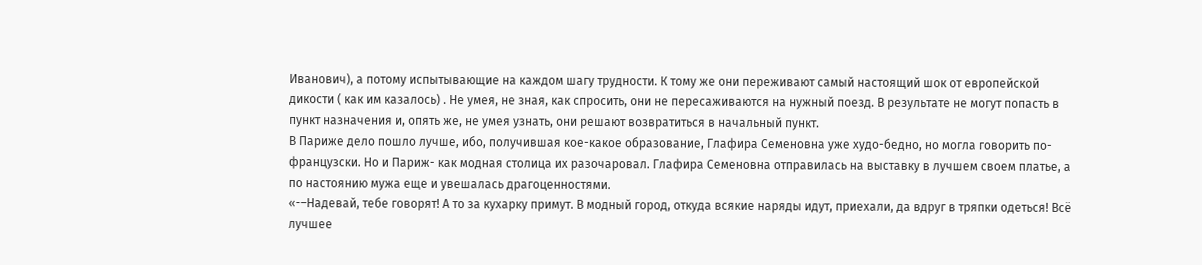Иванович), а потому испытывающие на каждом шагу трудности. К тому же они переживают самый настоящий шок от европейской дикости ( как им казалось) . Не умея, не зная, как спросить, они не пересаживаются на нужный поезд. В результате не могут попасть в пункт назначения и, опять же, не умея узнать, они решают возвратиться в начальный пункт.
В Париже дело пошло лучше, ибо, получившая кое-какое образование, Глафира Семеновна уже худо-бедно, но могла говорить по-французски. Но и Париж- как модная столица их разочаровал. Глафира Семеновна отправилась на выставку в лучшем своем платье, а по настоянию мужа еще и увешалась драгоценностями.
«-–Надевай, тебе говорят! А то за кухарку примут. В модный город, откуда всякие наряды идут, приехали, да вдруг в тряпки одеться! Всё лучшее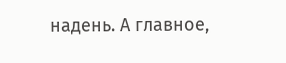надень. А главное,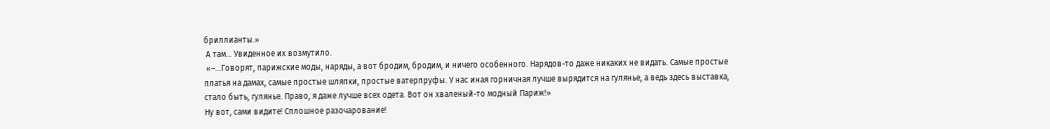бриллианты.»
 А там… Увиденное их возмутило.
 «–…Говорят, парижские моды, наряды, а вот бродим, бродим, и ничего особенного. Нарядов-то даже никаких не видать. Самые простые платья на дамах, самые простые шляпки, простые ватерпруфы. У нас иная горничная лучше вырядится на гулянье, а ведь здесь выставка, стало быть, гулянье. Право, я даже лучше всех одета. Вот он хваленый-то модный Париж!»
Ну вот, сами видите! Сплошное разочарование!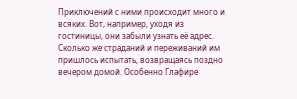Приключений с ними происходит много и всяких. Вот, например, уходя из гостиницы, они забыли узнать её адрес. Сколько же страданий и переживаний им пришлось испытать, возвращаясь поздно вечером домой. Особенно Глафире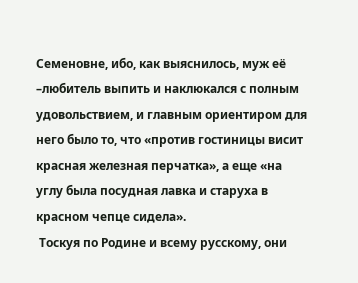Семеновне, ибо, как выяснилось, муж её –любитель выпить и наклюкался с полным удовольствием, и главным ориентиром для него было то, что «против гостиницы висит красная железная перчатка», а еще «на углу была посудная лавка и старуха в красном чепце сидела».
 Тоскуя по Родине и всему русскому, они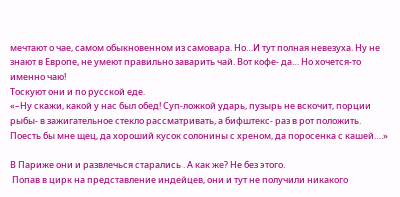мечтают о чае, самом обыкновенном из самовара. Но…И тут полная невезуха. Ну не знают в Европе, не умеют правильно заварить чай. Вот кофе- да… Но хочется-то именно чаю!
Тоскуют они и по русской еде.
«–Ну скажи, какой у нас был обед! Суп-ложкой ударь, пузырь не вскочит, порции рыбы- в зажигательное стекло рассматривать, а бифштекс- раз в рот положить. Поесть бы мне щец, да хороший кусок солонины с хреном, да поросенка с кашей….»

В Париже они и развлечься старались . А как же? Не без этого.
 Попав в цирк на представление индейцев, они и тут не получили никакого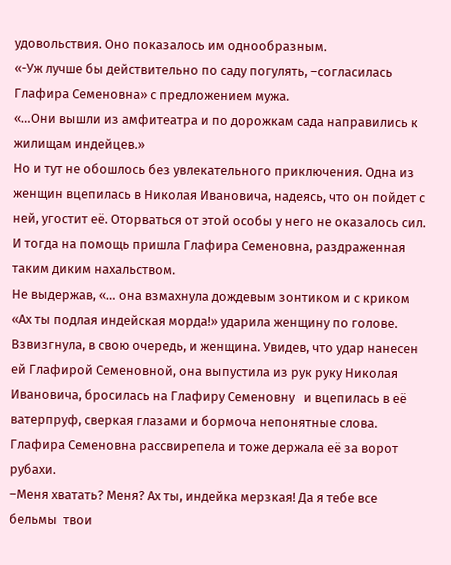удовольствия. Оно показалось им однообразным.
«-Уж лучше бы действительно по саду погулять, –согласилась Глафира Семеновна» с предложением мужа.
«…Они вышли из амфитеатра и по дорожкам сада направились к жилищам индейцев.»
Но и тут не обошлось без увлекательного приключения. Одна из женщин вцепилась в Николая Ивановича, надеясь, что он пойдет с ней, угостит её. Оторваться от этой особы у него не оказалось сил. И тогда на помощь пришла Глафира Семеновна, раздраженная таким диким нахальством.
Не выдержав, «… она взмахнула дождевым зонтиком и с криком «Ах ты подлая индейская морда!» ударила женщину по голове. Взвизгнула, в свою очередь, и женщина. Увидев, что удар нанесен ей Глафирой Семеновной, она выпустила из рук руку Николая Ивановича, бросилась на Глафиру Семеновну   и вцепилась в её ватерпруф, сверкая глазами и бормоча непонятные слова. Глафира Семеновна рассвирепела и тоже держала её за ворот рубахи.
–Меня хватать? Меня? Ах ты, индейка мерзкая! Да я тебе все бельмы  твои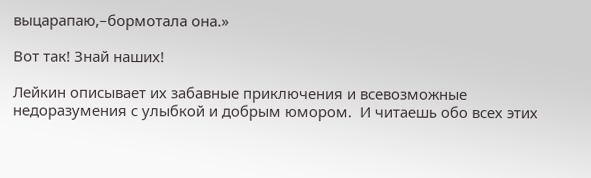выцарапаю,–бормотала она.»

Вот так! Знай наших!

Лейкин описывает их забавные приключения и всевозможные недоразумения с улыбкой и добрым юмором.  И читаешь обо всех этих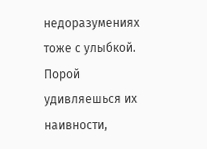недоразумениях тоже с улыбкой. Порой удивляешься их наивности,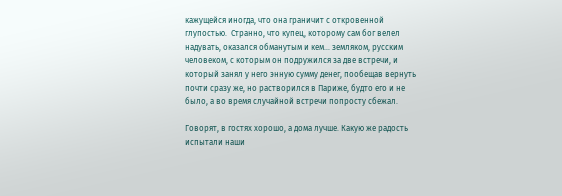кажущейся иногда, что она граничит с откровенной глупостью.  Странно, что купец, которому сам бог велел надувать, оказался обманутым и кем… земляком, русским человеком, с которым он подружился за две встречи, и который занял у него энную сумму денег, пообещав вернуть почти сразу же, но растворился в Париже, будто его и не было, а во время случайной встречи попросту сбежал.

Говорят, в гостях хорошо, а дома лучше. Какую же радость испытали наши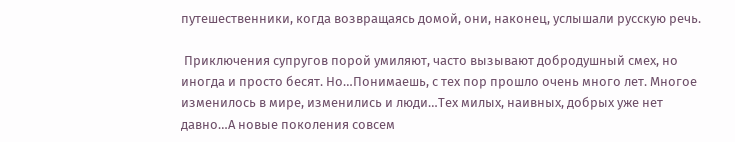путешественники, когда возвращаясь домой, они, наконец, услышали русскую речь.

 Приключения супругов порой умиляют, часто вызывают добродушный смех, но иногда и просто бесят. Но…Понимаешь, с тех пор прошло очень много лет. Многое изменилось в мире, изменились и люди…Тех милых, наивных, добрых уже нет давно…А новые поколения совсем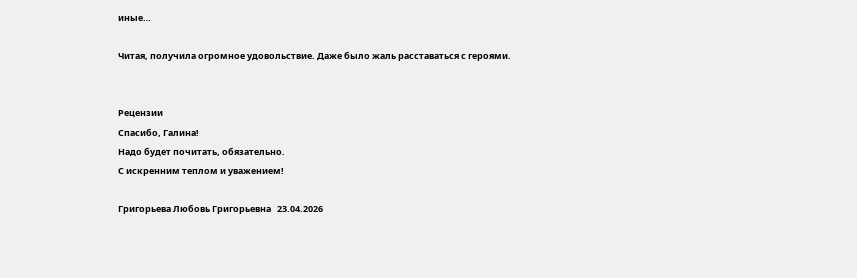иные…

Читая, получила огромное удовольствие. Даже было жаль расставаться с героями.


Рецензии
Спасибо, Галина!
Надо будет почитать, обязательно.
С искренним теплом и уважением!

Григорьева Любовь Григорьевна   23.04.2026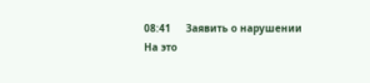08:41     Заявить о нарушении
На это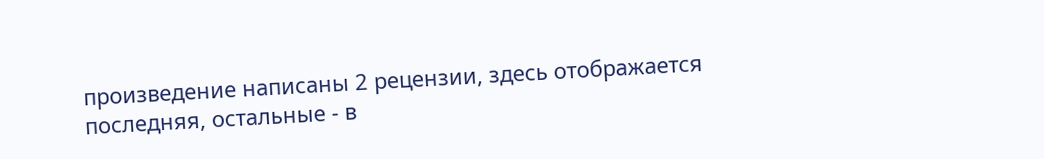произведение написаны 2 рецензии, здесь отображается последняя, остальные - в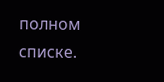полном списке.